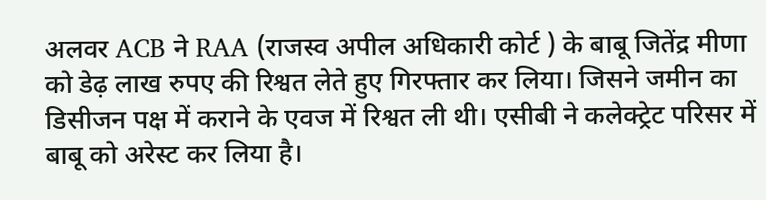अलवर ACB ने RAA (राजस्व अपील अधिकारी कोर्ट ) के बाबू जितेंद्र मीणा को डेढ़ लाख रुपए की रिश्वत लेते हुए गिरफ्तार कर लिया। जिसने जमीन का डिसीजन पक्ष में कराने के एवज में रिश्वत ली थी। एसीबी ने कलेक्ट्रेट परिसर में बाबू को अरेस्ट कर लिया है।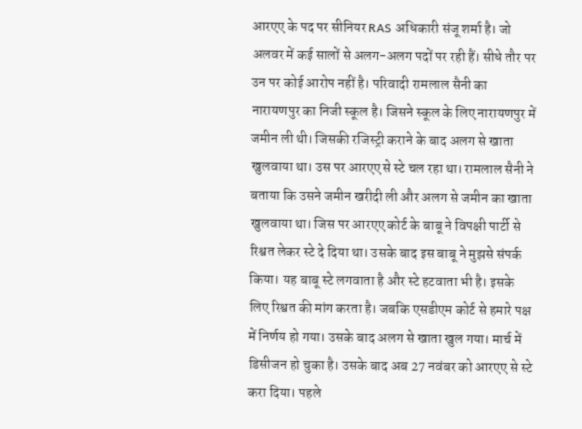आरएए के पद पर सीनियर RAS अधिकारी संजू शर्मा है। जो अलवर में कई सालों से अलग-अलग पदों पर रही हैं। सीधे तौर पर उन पर कोई आरोप नहीं है। परिवादी रामलाल सैनी का नारायणपुर का निजी स्कूल है। जिसने स्कूल के लिए नारायणपुर में जमीन ली थी। जिसकी रजिस्ट्री कराने के बाद अलग से खाता खुलवाया था। उस पर आरएए से स्टे चल रहा था। रामलाल सैनी ने बताया कि उसने जमीन खरीदी ली और अलग से जमीन का खाता खुलवाया था। जिस पर आरएए कोर्ट के बाबू ने विपक्षी पार्टी से रिश्वत लेकर स्टे दे दिया था। उसके बाद इस बाबू ने मुझसे संपर्क किया। यह बाबू स्टे लगवाता है और स्टे हटवाता भी है। इसके लिए रिश्वत की मांग करता है। जबकि एसडीएम कोर्ट से हमारे पक्ष में निर्णय हो गया। उसके बाद अलग से खाता खुल गया। मार्च में डिसीजन हो चुका है। उसके बाद अब 27 नवंबर को आरएए से स्टे करा दिया। पहले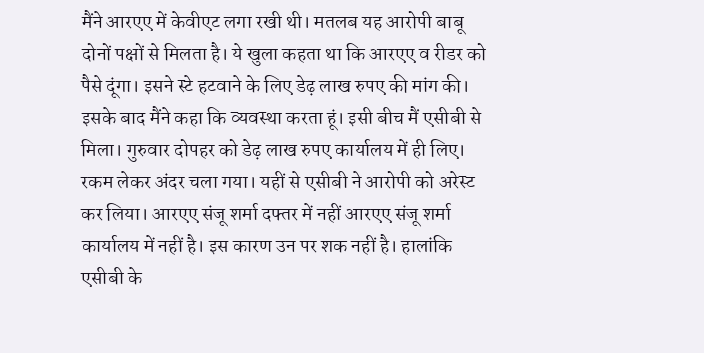मैंने आरएए में केवीएट लगा रखी थी। मतलब यह आरोपी बाबू दोनों पक्षों से मिलता है। ये खुला कहता था कि आरएए व रीडर को पैसे दूंगा। इसने स्टे हटवाने के लिए डेढ़ लाख रुपए की मांग की। इसके बाद मैंने कहा कि व्यवस्था करता हूं। इसी बीच मैं एसीबी से मिला। गुरुवार दोपहर को डेढ़ लाख रुपए कार्यालय में ही लिए। रकम लेकर अंदर चला गया। यहीं से एसीबी ने आरोपी को अरेस्ट कर लिया। आरएए संजू शर्मा दफ्तर में नहीं आरएए संजू शर्मा कार्यालय में नहीं है। इस कारण उन पर शक नहीं है। हालांकि एसीबी के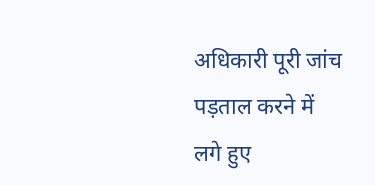अधिकारी पूरी जांच पड़ताल करने में लगे हुए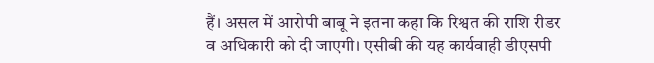हैं। असल में आरोपी बाबू ने इतना कहा कि रिश्वत की राशि रीडर व अधिकारी को दी जाएगी। एसीबी की यह कार्यवाही डीएसपी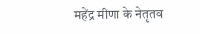महेंद्र मीणा के नेतृतव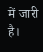में जारी है।